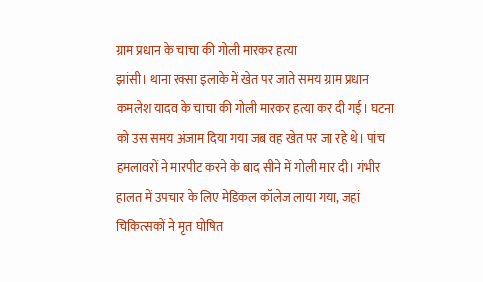ग्राम प्रधान के चाचा की गोली मारकर हत्या
झांसी। थाना रक्सा इलाके में खेत पर जाते समय ग्राम प्रधान कमलेश यादव के चाचा की गोली मारकर हत्या कर दी गई। घटना को उस समय अंजाम दिया गया जब वह खेत पर जा रहे थे। पांच हमलावरों ने मारपीट करने के बाद सीने में गोली मार दी। गंभीर हालत में उपचार के लिए मेडिकल कॉलेज लाया गया, जहां चिकित्सकों ने मृत घोषित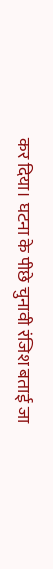कर दिया। घटना के पीछे चुनावी रंजिश बताई जा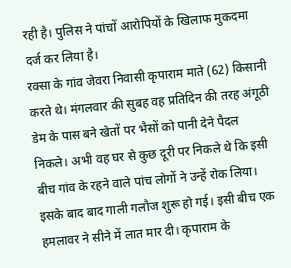रही है। पुलिस ने पांचों आरोपियों के खिलाफ मुकदमा दर्ज कर लिया है।
रक्सा के गांव जेवरा निवासी कृपाराम माते (62) किसानी करते थे। मंगलवार की सुबह वह प्रतिदिन की तरह अंगूठी डेम के पास बने खेतों पर भैसों को पानी देने पैदल निकले। अभी वह घर से कुछ दूरी पर निकले थे कि इसी बीच गांव के रहने वाले पांच लोगों ने उन्हें रोक लिया। इसके बाद बाद गाली गलौज शुरू हो गई। इसी बीच एक हमलावर ने सीने में लात मार दी। कृपाराम के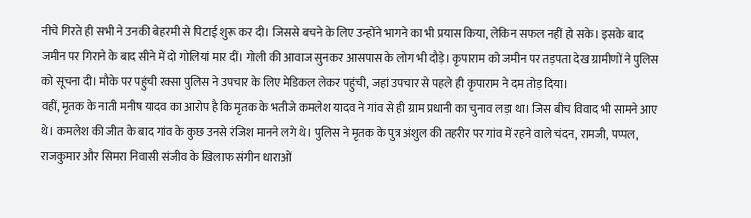नीचे गिरते ही सभी ने उनकी बेहरमी से पिटाई शुरू कर दी। जिससे बचने के लिए उन्होंने भागने का भी प्रयास किया, लेकिन सफल नहीं हो सके। इसके बाद जमीन पर गिराने के बाद सीने में दो गोलियां मार दीं। गोली की आवाज सुनकर आसपास के लोग भी दौड़े। कृपाराम को जमीन पर तड़पता देख ग्रामीणों ने पुलिस को सूचना दी। मौके पर पहुंची रक्सा पुलिस ने उपचार के लिए मेडिकल लेकर पहुंची, जहां उपचार से पहले ही कृपाराम ने दम तोड़ दिया।
वहीं, मृतक के नाती मनीष यादव का आरोप है कि मृतक के भतीजे कमलेश यादव ने गांव से ही ग्राम प्रधानी का चुनाव लड़ा था। जिस बीच विवाद भी सामने आए थे। कमलेश की जीत के बाद गांव के कुछ उनसे रंजिश मानने लगे थे। पुलिस ने मृतक के पुत्र अंशुल की तहरीर पर गांव में रहने वाले चंदन, रामजी, पप्पल, राजकुमार और सिमरा निवासी संजीव के खिलाफ संगीन धाराओं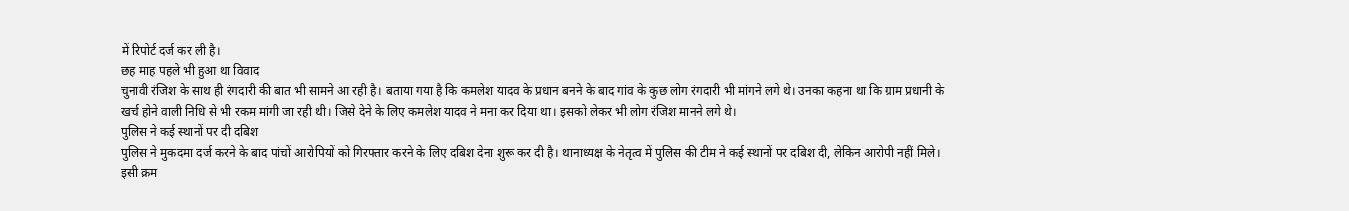में रिपोर्ट दर्ज कर ली है।
छह माह पहले भी हुआ था विवाद
चुनावी रंजिश के साथ ही रंगदारी की बात भी सामने आ रही है। बताया गया है कि कमलेश यादव के प्रधान बनने के बाद गांव के कुछ लोग रंगदारी भी मांगने लगे थे। उनका कहना था कि ग्राम प्रधानी के खर्च होने वाली निधि से भी रकम मांगी जा रही थी। जिसे देने के लिए कमलेश यादव ने मना कर दिया था। इसको लेकर भी लोग रंजिश मानने लगे थे।
पुलिस ने कई स्थानों पर दी दबिश
पुलिस ने मुकदमा दर्ज करने के बाद पांचों आरोपियों को गिरफ्तार करने के लिए दबिश देना शुरू कर दी है। थानाध्यक्ष के नेतृत्व में पुलिस की टीम ने कई स्थानों पर दबिश दी, लेकिन आरोपी नहीं मिले। इसी क्रम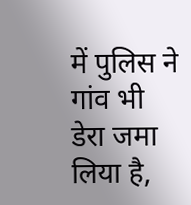में पुलिस ने गांव भी डेरा जमा लिया है,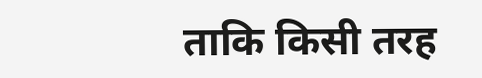ताकि किसी तरह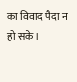का विवाद पैदा न हो सके।